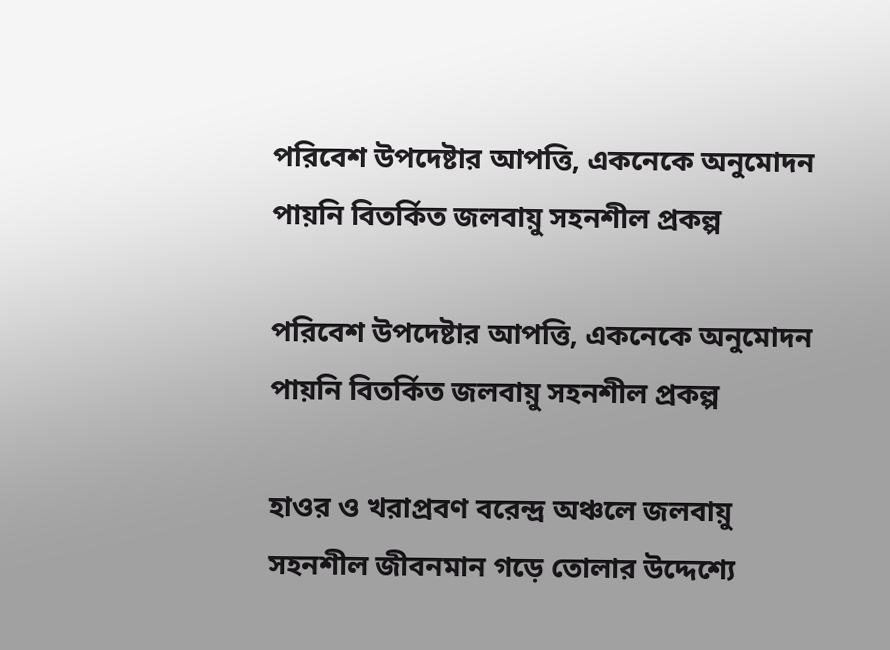পরিবেশ উপদেষ্টার আপত্তি, একনেকে অনুমোদন পায়নি বিতর্কিত জলবায়ু সহনশীল প্রকল্প

পরিবেশ উপদেষ্টার আপত্তি, একনেকে অনুমোদন পায়নি বিতর্কিত জলবায়ু সহনশীল প্রকল্প

হাওর ও খরাপ্রবণ বরেন্দ্র অঞ্চলে জলবায়ু সহনশীল জীবনমান গড়ে তোলার উদ্দেশ্যে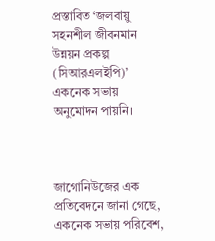প্রস্তাবিত ‘জলবায়ু সহনশীল জীবনমান উন্নয়ন প্রকল্প (সিআরএলইপি)’ একনেক সভায় অনুমোদন পায়নি।



জাগোনিউজের এক প্রতিবেদনে জানা গেছে, একনেক সভায় পরিবেশ,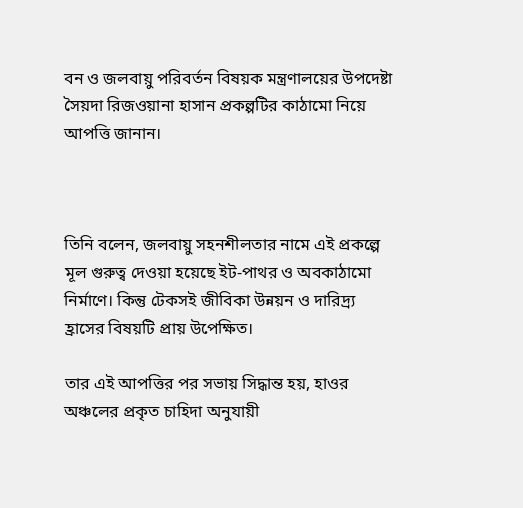বন ও জলবায়ু পরিবর্তন বিষয়ক মন্ত্রণালয়ের উপদেষ্টা সৈয়দা রিজওয়ানা হাসান প্রকল্পটির কাঠামো নিয়ে আপত্তি জানান।



তিনি বলেন, জলবায়ু সহনশীলতার নামে এই প্রকল্পে মূল গুরুত্ব দেওয়া হয়েছে ইট-পাথর ও অবকাঠামো নির্মাণে। কিন্তু টেকসই জীবিকা উন্নয়ন ও দারিদ্র্য হ্রাসের বিষয়টি প্রায় উপেক্ষিত।

তার এই আপত্তির পর সভায় সিদ্ধান্ত হয়, হাওর অঞ্চলের প্রকৃত চাহিদা অনুযায়ী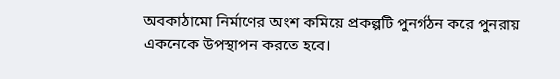অবকাঠামো নির্মাণের অংশ কমিয়ে প্রকল্পটি পুনর্গঠন করে পুনরায় একনেকে উপস্থাপন করতে হবে।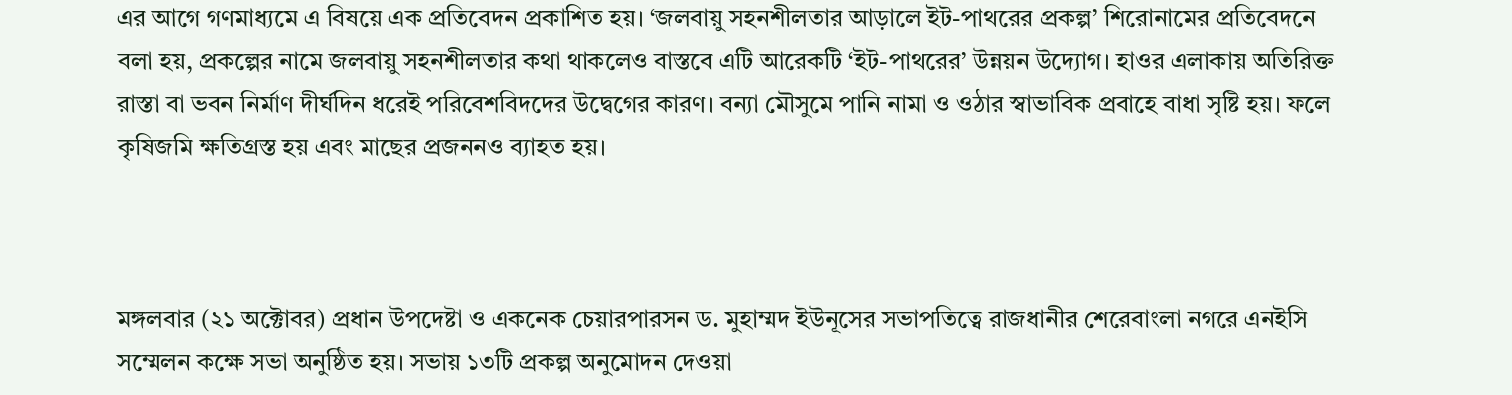এর আগে গণমাধ্যমে এ বিষয়ে এক প্রতিবেদন প্রকাশিত হয়। ‘জলবায়ু সহনশীলতার আড়ালে ইট-পাথরের প্রকল্প’ শিরোনামের প্রতিবেদনে বলা হয়, প্রকল্পের নামে জলবায়ু সহনশীলতার কথা থাকলেও বাস্তবে এটি আরেকটি ‘ইট-পাথরের’ উন্নয়ন উদ্যোগ। হাওর এলাকায় অতিরিক্ত রাস্তা বা ভবন নির্মাণ দীর্ঘদিন ধরেই পরিবেশবিদদের উদ্বেগের কারণ। বন্যা মৌসুমে পানি নামা ও ওঠার স্বাভাবিক প্রবাহে বাধা সৃষ্টি হয়। ফলে কৃষিজমি ক্ষতিগ্রস্ত হয় এবং মাছের প্রজননও ব্যাহত হয়।



মঙ্গলবার (২১ অক্টোবর) প্রধান উপদেষ্টা ও একনেক চেয়ারপারসন ড. মুহাম্মদ ইউনূসের সভাপতিত্বে রাজধানীর শেরেবাংলা নগরে এনইসি সম্মেলন কক্ষে সভা অনুষ্ঠিত হয়। সভায় ১৩টি প্রকল্প অনুমোদন দেওয়া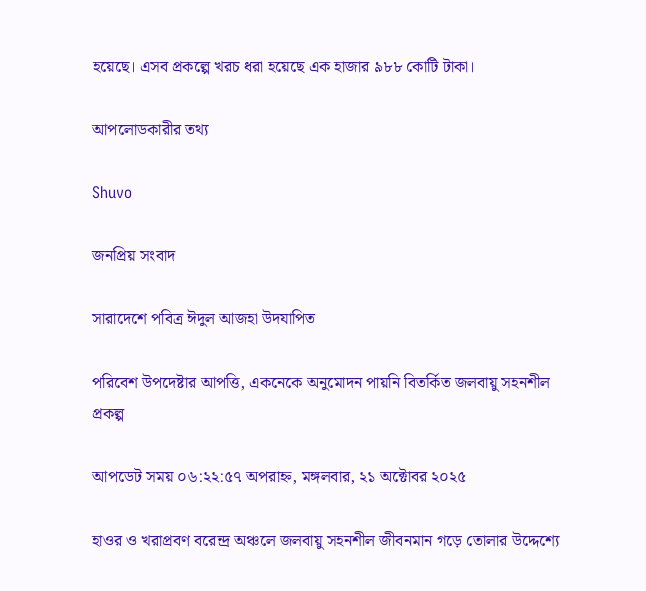হয়েছে। এসব প্রকল্পে খরচ ধরা হয়েছে এক হাজার ৯৮৮ কোটি টাকা।

আপলোডকারীর তথ্য

Shuvo

জনপ্রিয় সংবাদ

সারাদেশে পবিত্র ঈদুল আজহা উদযাপিত

পরিবেশ উপদেষ্টার আপত্তি, একনেকে অনুমোদন পায়নি বিতর্কিত জলবায়ু সহনশীল প্রকল্প

আপডেট সময় ০৬:২২:৫৭ অপরাহ্ন, মঙ্গলবার, ২১ অক্টোবর ২০২৫

হাওর ও খরাপ্রবণ বরেন্দ্র অঞ্চলে জলবায়ু সহনশীল জীবনমান গড়ে তোলার উদ্দেশ্যে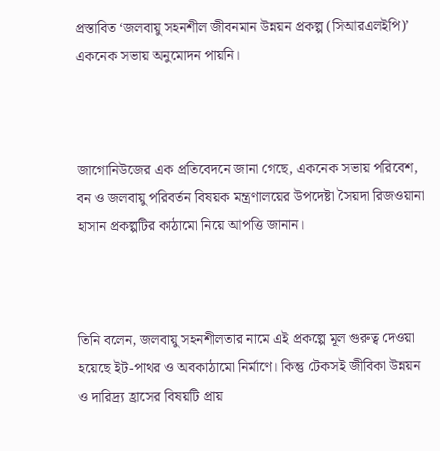প্রস্তাবিত ‘জলবায়ু সহনশীল জীবনমান উন্নয়ন প্রকল্প (সিআরএলইপি)’ একনেক সভায় অনুমোদন পায়নি।



জাগোনিউজের এক প্রতিবেদনে জানা গেছে, একনেক সভায় পরিবেশ, বন ও জলবায়ু পরিবর্তন বিষয়ক মন্ত্রণালয়ের উপদেষ্টা সৈয়দা রিজওয়ানা হাসান প্রকল্পটির কাঠামো নিয়ে আপত্তি জানান।



তিনি বলেন, জলবায়ু সহনশীলতার নামে এই প্রকল্পে মূল গুরুত্ব দেওয়া হয়েছে ইট-পাথর ও অবকাঠামো নির্মাণে। কিন্তু টেকসই জীবিকা উন্নয়ন ও দারিদ্র্য হ্রাসের বিষয়টি প্রায়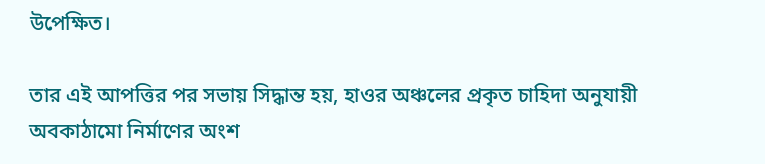উপেক্ষিত।

তার এই আপত্তির পর সভায় সিদ্ধান্ত হয়, হাওর অঞ্চলের প্রকৃত চাহিদা অনুযায়ী অবকাঠামো নির্মাণের অংশ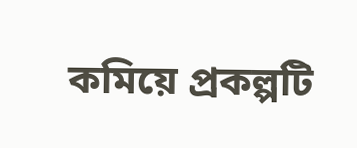কমিয়ে প্রকল্পটি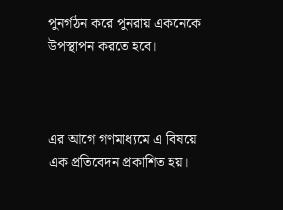পুনর্গঠন করে পুনরায় একনেকে উপস্থাপন করতে হবে।



এর আগে গণমাধ্যমে এ বিষয়ে এক প্রতিবেদন প্রকাশিত হয়।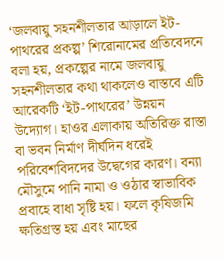‘জলবায়ু সহনশীলতার আড়ালে ইট-পাথরের প্রকল্প’ শিরোনামের প্রতিবেদনে বলা হয়, প্রকল্পের নামে জলবায়ু সহনশীলতার কথা থাকলেও বাস্তবে এটি আরেকটি ‘ইট-পাথরের’ উন্নয়ন উদ্যোগ। হাওর এলাকায় অতিরিক্ত রাস্তা বা ভবন নির্মাণ দীর্ঘদিন ধরেই পরিবেশবিদদের উদ্বেগের কারণ। বন্যা মৌসুমে পানি নামা ও ওঠার স্বাভাবিক প্রবাহে বাধা সৃষ্টি হয়। ফলে কৃষিজমি ক্ষতিগ্রস্ত হয় এবং মাছের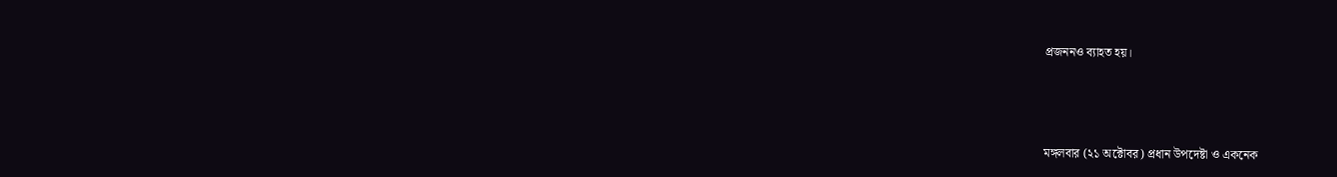প্রজননও ব্যাহত হয়।



মঙ্গলবার (২১ অক্টোবর) প্রধান উপদেষ্টা ও একনেক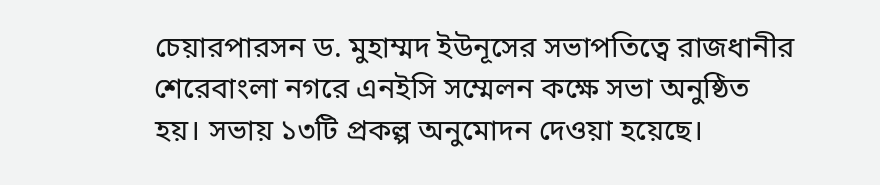চেয়ারপারসন ড. মুহাম্মদ ইউনূসের সভাপতিত্বে রাজধানীর শেরেবাংলা নগরে এনইসি সম্মেলন কক্ষে সভা অনুষ্ঠিত হয়। সভায় ১৩টি প্রকল্প অনুমোদন দেওয়া হয়েছে।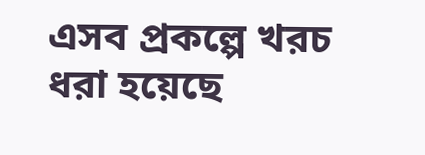এসব প্রকল্পে খরচ ধরা হয়েছে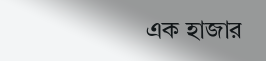এক হাজার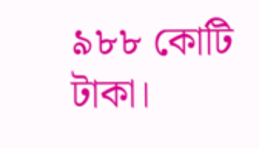৯৮৮ কোটি টাকা।